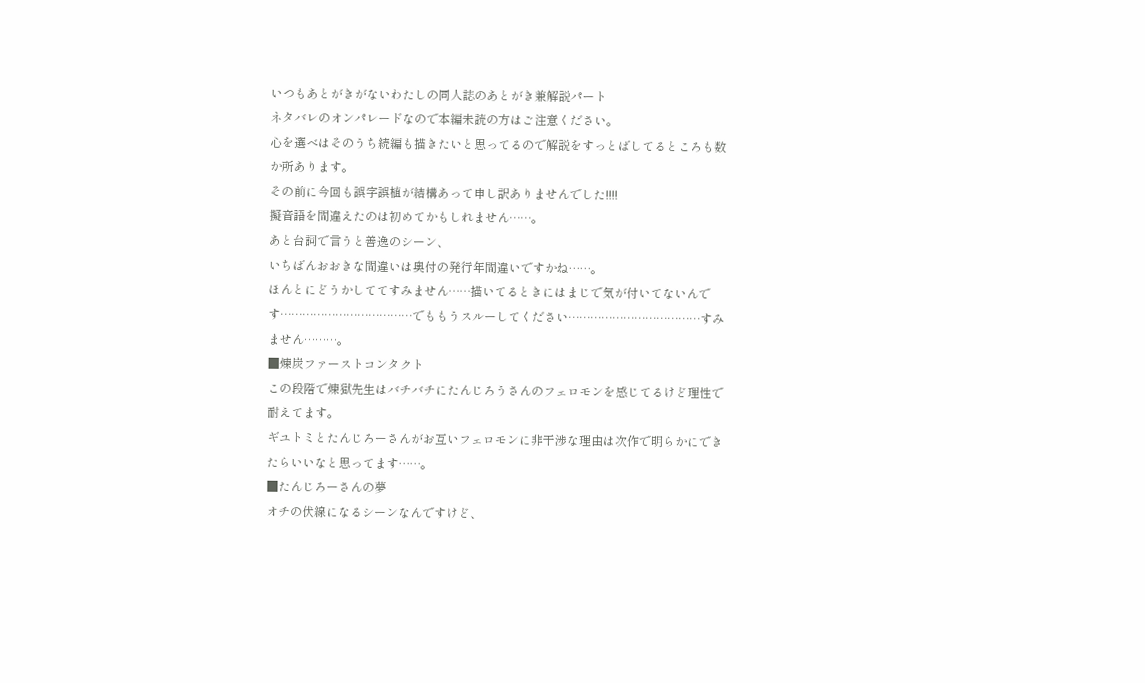いつもあとがきがないわたしの同人誌のあとがき兼解説パート
ネタバレのオンパレードなので本編未読の方はご注意ください。
心を選べはそのうち続編も描きたいと思ってるので解説をすっとばしてるところも数か所あります。
その前に今回も誤字誤植が結構あって申し訳ありませんでした!!!!
擬音語を間違えたのは初めてかもしれません……。
あと台詞で言うと善逸のシーン、
いちばんおおきな間違いは奥付の発行年間違いですかね……。
ほんとにどうかしててすみません……描いてるときにはまじで気が付いてないんです………………………………でももうスルーしてください………………………………すみません………。
■煉炭ファーストコンタクト
この段階で煉獄先生はバチバチにたんじろうさんのフェロモンを感じてるけど理性で耐えてます。
ギユトミとたんじろーさんがお互いフェロモンに非干渉な理由は次作で明らかにできたらいいなと思ってます……。
■たんじろーさんの夢
オチの伏線になるシーンなんですけど、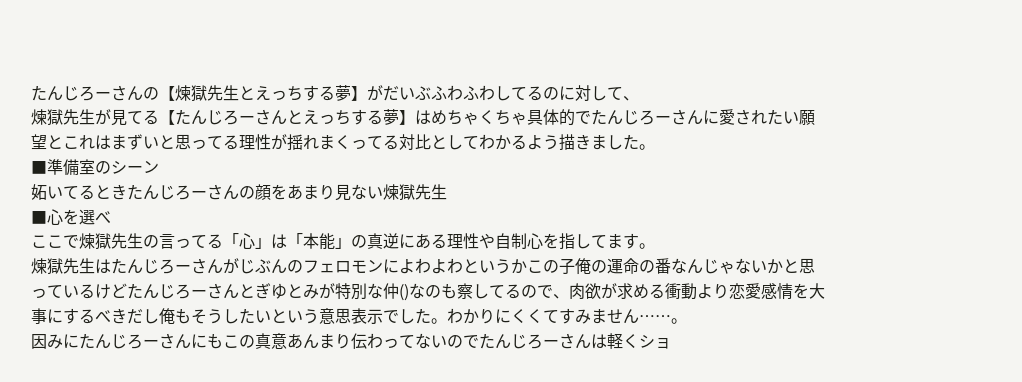たんじろーさんの【煉獄先生とえっちする夢】がだいぶふわふわしてるのに対して、
煉獄先生が見てる【たんじろーさんとえっちする夢】はめちゃくちゃ具体的でたんじろーさんに愛されたい願望とこれはまずいと思ってる理性が揺れまくってる対比としてわかるよう描きました。
■準備室のシーン
妬いてるときたんじろーさんの顔をあまり見ない煉獄先生
■心を選べ
ここで煉獄先生の言ってる「心」は「本能」の真逆にある理性や自制心を指してます。
煉獄先生はたんじろーさんがじぶんのフェロモンによわよわというかこの子俺の運命の番なんじゃないかと思っているけどたんじろーさんとぎゆとみが特別な仲()なのも察してるので、肉欲が求める衝動より恋愛感情を大事にするべきだし俺もそうしたいという意思表示でした。わかりにくくてすみません……。
因みにたんじろーさんにもこの真意あんまり伝わってないのでたんじろーさんは軽くショ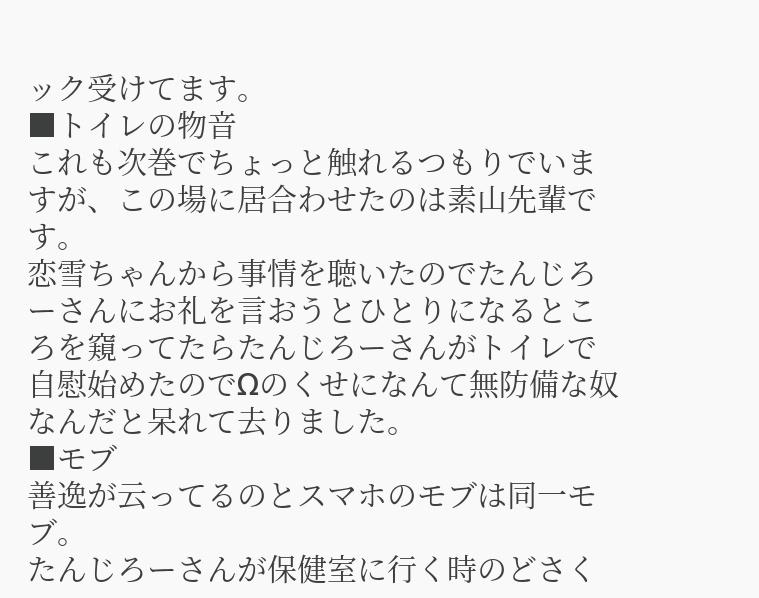ック受けてます。
■トイレの物音
これも次巻でちょっと触れるつもりでいますが、この場に居合わせたのは素山先輩です。
恋雪ちゃんから事情を聴いたのでたんじろーさんにお礼を言おうとひとりになるところを窺ってたらたんじろーさんがトイレで自慰始めたのでΩのくせになんて無防備な奴なんだと呆れて去りました。
■モブ
善逸が云ってるのとスマホのモブは同一モブ。
たんじろーさんが保健室に行く時のどさく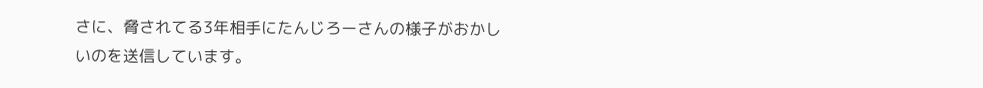さに、脅されてる3年相手にたんじろーさんの様子がおかしいのを送信しています。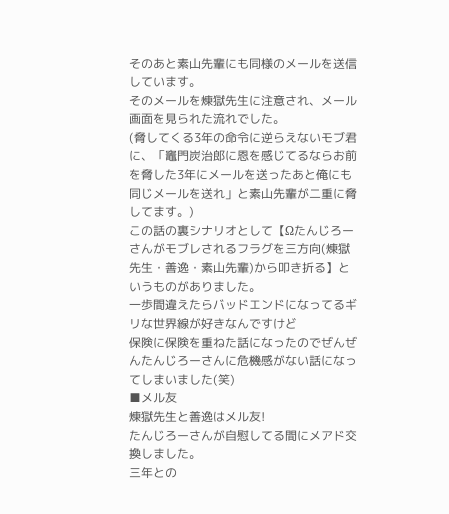そのあと素山先輩にも同様のメールを送信しています。
そのメールを煉獄先生に注意され、メール画面を見られた流れでした。
(脅してくる3年の命令に逆らえないモブ君に、「竈門炭治郎に恩を感じてるならお前を脅した3年にメールを送ったあと俺にも同じメールを送れ」と素山先輩が二重に脅してます。)
この話の裏シナリオとして【Ωたんじろーさんがモブレされるフラグを三方向(煉獄先生・善逸・素山先輩)から叩き折る】というものがありました。
一歩間違えたらバッドエンドになってるギリな世界線が好きなんですけど
保険に保険を重ねた話になったのでぜんぜんたんじろーさんに危機感がない話になってしまいました(笑)
■メル友
煉獄先生と善逸はメル友!
たんじろーさんが自慰してる間にメアド交換しました。
三年との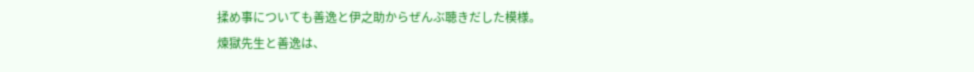揉め事についても善逸と伊之助からぜんぶ聴きだした模様。
煉獄先生と善逸は、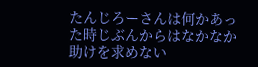たんじろーさんは何かあった時じぶんからはなかなか助けを求めない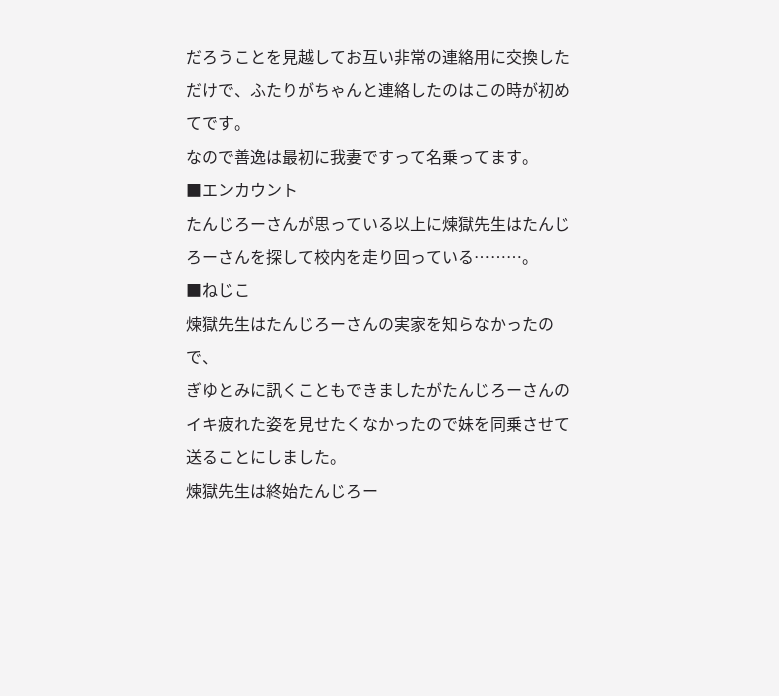だろうことを見越してお互い非常の連絡用に交換しただけで、ふたりがちゃんと連絡したのはこの時が初めてです。
なので善逸は最初に我妻ですって名乗ってます。
■エンカウント
たんじろーさんが思っている以上に煉獄先生はたんじろーさんを探して校内を走り回っている………。
■ねじこ
煉獄先生はたんじろーさんの実家を知らなかったので、
ぎゆとみに訊くこともできましたがたんじろーさんのイキ疲れた姿を見せたくなかったので妹を同乗させて送ることにしました。
煉獄先生は終始たんじろー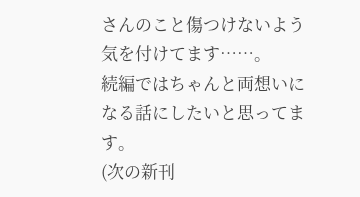さんのこと傷つけないよう気を付けてます……。
続編ではちゃんと両想いになる話にしたいと思ってます。
(次の新刊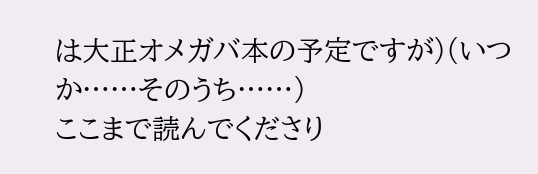は大正オメガバ本の予定ですが)(いつか……そのうち……)
ここまで読んでくださり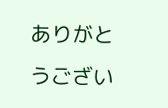ありがとうござい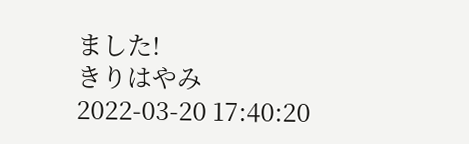ました!
きりはやみ
2022-03-20 17:40:20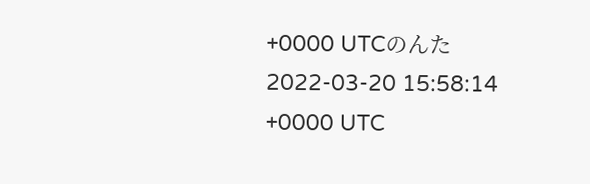+0000 UTCのんた
2022-03-20 15:58:14 +0000 UTC